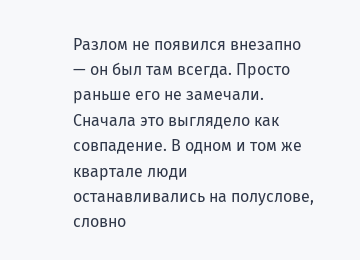Разлом не появился внезапно — он был там всегда. Просто раньше его не замечали. Сначала это выглядело как совпадение. В одном и том же квартале люди останавливались на полуслове, словно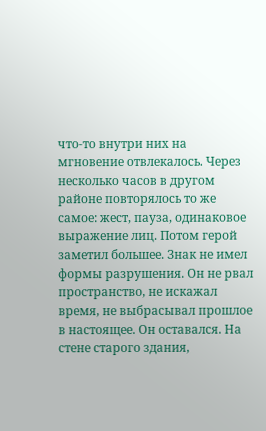что-то внутри них на мгновение отвлекалось. Через несколько часов в другом районе повторялось то же самое: жест, пауза, одинаковое выражение лиц. Потом герой заметил большее. Знак не имел формы разрушения. Он не рвал пространство, не искажал время, не выбрасывал прошлое в настоящее. Он оставался. На стене старого здания,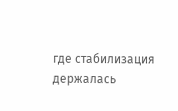где стабилизация держалась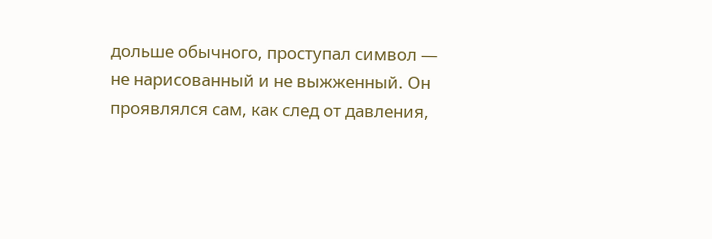дольше обычного, проступал символ — не нарисованный и не выжженный. Он проявлялся сам, как след от давления,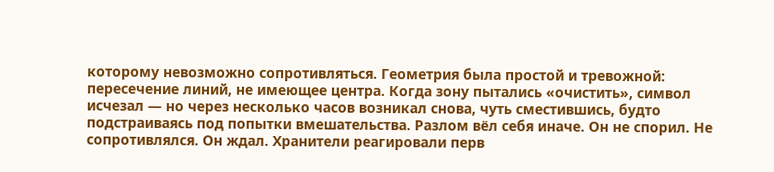которому невозможно сопротивляться. Геометрия была простой и тревожной: пересечение линий, не имеющее центра. Когда зону пытались «очистить», символ исчезал — но через несколько часов возникал снова, чуть сместившись, будто подстраиваясь под попытки вмешательства. Разлом вёл себя иначе. Он не спорил. Не сопротивлялся. Он ждал. Хранители реагировали перв